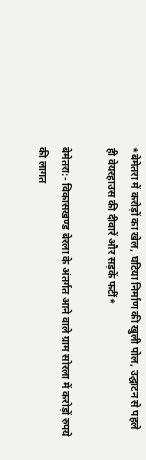*बेमेतरा में करोड़ों का खेल, घटिया निर्माण की खुली पोल, उद्घाटन से पहले ही वेयरहाउस की दीवारें और सड़कें फटीं*

बेमेतरा:- विकासखण्ड बेरला के अंतर्गत आने वाले ग्राम सोरला में करोड़ों रुपये की लागत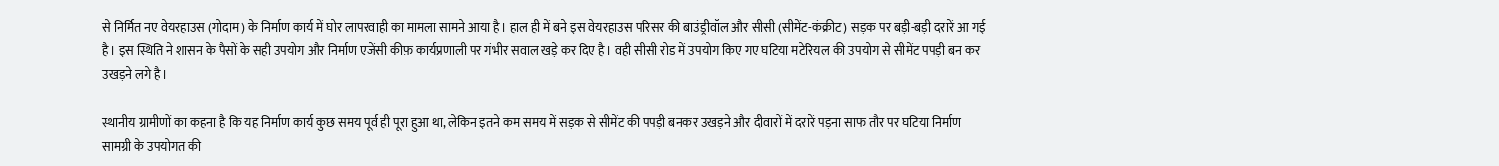से निर्मित नए वेयरहाउस (गोदाम) के निर्माण कार्य में घोर लापरवाही का मामला सामने आया है। हाल ही में बने इस वेयरहाउस परिसर की बाउंड्रीवॉल और सीसी (सीमेंट-कंक्रीट) सड़क पर बड़ी-बड़ी दरारें आ गई है। इस स्थिति ने शासन के पैसों के सही उपयोग और निर्माण एजेंसी कीफ़ कार्यप्रणाली पर गंभीर सवाल खड़े कर दिए है। वही सीसी रोड में उपयोग किए गए घटिया मटेरियल की उपयोग से सीमेंट पपड़ी बन कर उखड़ने लगे है।

स्थानीय ग्रामीणों का कहना है कि यह निर्माण कार्य कुछ समय पूर्व ही पूरा हुआ था, लेकिन इतने कम समय में सड़क से सीमेंट की पपड़ी बनकर उखड़ने और दीवारों में दरारें पड़ना साफ तौर पर घटिया निर्माण सामग्री के उपयोगत की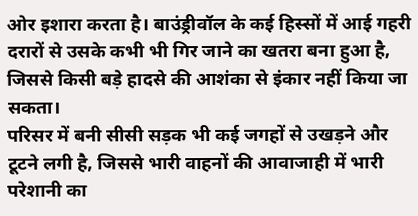ओर इशारा करता है। बाउंड्रीवॉल के कई हिस्सों में आई गहरी दरारों से उसके कभी भी गिर जाने का खतरा बना हुआ है, जिससे किसी बड़े हादसे की आशंका से इंकार नहीं किया जा सकता।
परिसर में बनी सीसी सड़क भी कई जगहों से उखड़ने और टूटने लगी है, जिससे भारी वाहनों की आवाजाही में भारी परेशानी का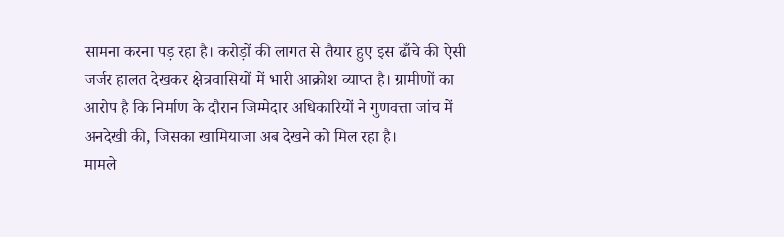सामना करना पड़ रहा है। करोड़ों की लागत से तैयार हुए इस ढाँचे की ऐसी जर्जर हालत देखकर क्षेत्रवासियों में भारी आक्रोश व्याप्त है। ग्रामीणों का आरोप है कि निर्माण के दौरान जिम्मेदार अधिकारियों ने गुणवत्ता जांच में अनदेखी की, जिसका खामियाजा अब देखने को मिल रहा है।
मामले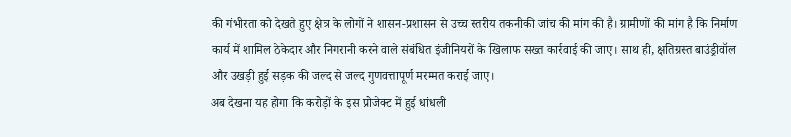की गंभीरता को देखते हुए क्षेत्र के लोगों ने शासन-प्रशासन से उच्च स्तरीय तकनीकी जांच की मांग की है। ग्रामीणों की मांग है कि निर्माण कार्य में शामिल ठेकेदार और निगरानी करने वाले संबंधित इंजीनियरों के खिलाफ सख्त कार्रवाई की जाए। साथ ही, क्षतिग्रस्त बाउंड्रीवॉल और उखड़ी हुई सड़क की जल्द से जल्द गुणवत्तापूर्ण मरम्मत कराई जाए।
अब देखना यह होगा कि करोड़ों के इस प्रोजेक्ट में हुई धांधली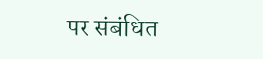पर संबंधित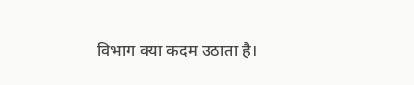विभाग क्या कदम उठाता है।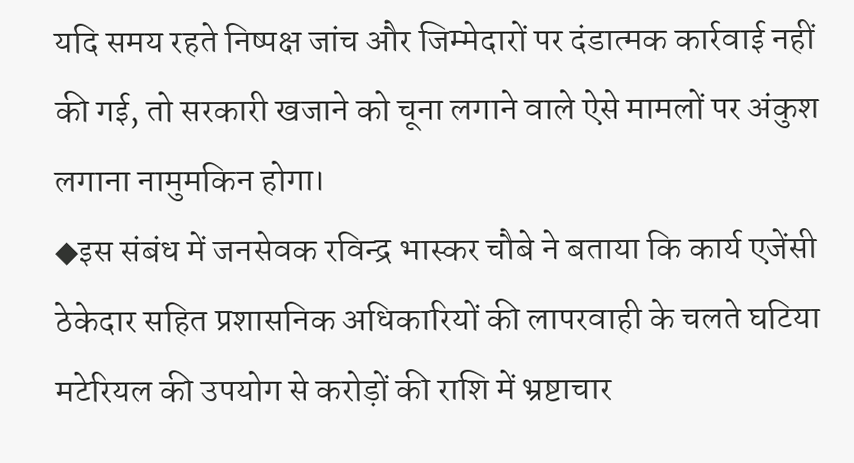यदि समय रहते निष्पक्ष जांच और जिम्मेदारों पर दंडात्मक कार्रवाई नहीं की गई, तो सरकारी खजाने को चूना लगाने वाले ऐसे मामलों पर अंकुश लगाना नामुमकिन होगा।
◆इस संबंध में जनसेवक रविन्द्र भास्कर चौबे ने बताया कि कार्य एजेंसी ठेकेदार सहित प्रशासनिक अधिकारियों की लापरवाही के चलते घटिया मटेरियल की उपयोग से करोड़ों की राशि में भ्रष्टाचार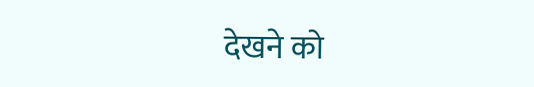देखने को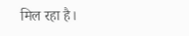मिल रहा है।